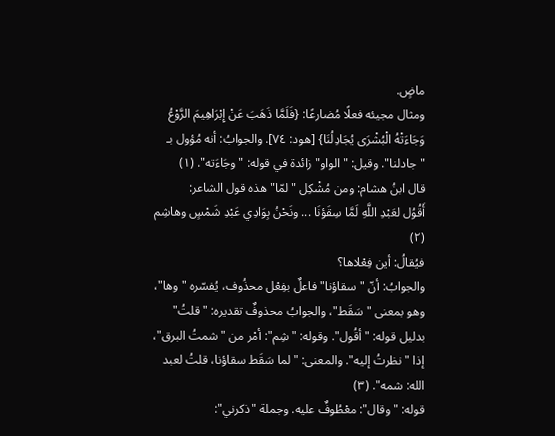ماضٍ.
ومثال مجيئه فعلًا مُضارعًا: {فَلَمَّا ذَهَبَ عَنْ إِبْرَاهِيمَ الرَّوْعُ وَجَاءَتْهُ الْبُشْرَى يُجَادِلُنَا} [هود: ٧٤]. والجوابُ: أنه مُؤول بـ "جادلنا". وقيل: "الواو" زائدة في قوله: "وجَاءَته". (١)
قال ابنُ هشام: ومن مُشْكِل "لمّا" هذه قول الشاعر:
أَقُوُل لعَبْدِ اللَّهِ لَمَّا سِقَؤنَا ... ونَحْنُ بِوَادِي عَبْدِ شَمْسٍ وهاشِم (٢)
فيُقالُ: أين فِعْلاها؟
والجوابُ: أنّ "سقاؤنا" فاعلٌ بفِعْل محذُوف، يُفسّره "وها"، وهو بمعنى "سَقَط"، والجوابُ محذوفٌ تقديره: "قلتُ" بدليل قوله: "أقُول". وقوله: "شِم": أمْر من "شمتُ البرق"، إذا "نظرتُ إليه". والمعنى: "لما سَقَط سقاؤنا، قلتُ لعبد الله: شمه". (٣)
قوله: "وقال": معْطُوفٌ عليه. وجملة "ذكرني":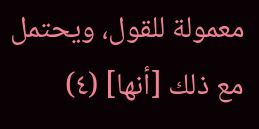معمولة للقول، ويحتمل مع ذلك [أنها] (٤)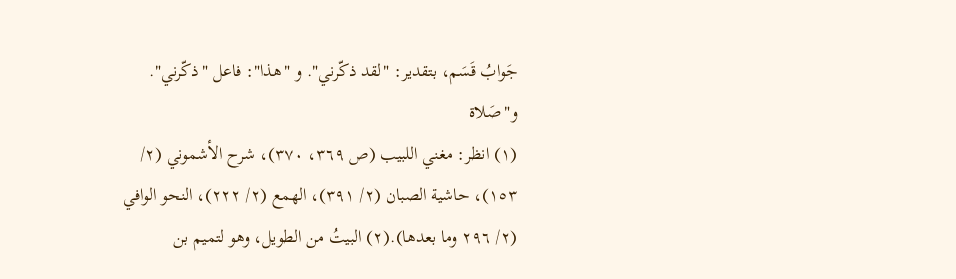جَوابُ قَسَم، بتقدير: "لقد ذكّرني". و "هذا": فاعل "ذكّرني". و"صَلاة
(١) انظر: مغني اللبيب (ص ٣٦٩، ٣٧٠)، شرح الأشموني (٢/ ١٥٣)، حاشية الصبان (٢/ ٣٩١)، الهمع (٢/ ٢٢٢)، النحو الوافي (٢/ ٢٩٦ وما بعدها).(٢) البيتُ من الطويل، وهو لتميم بن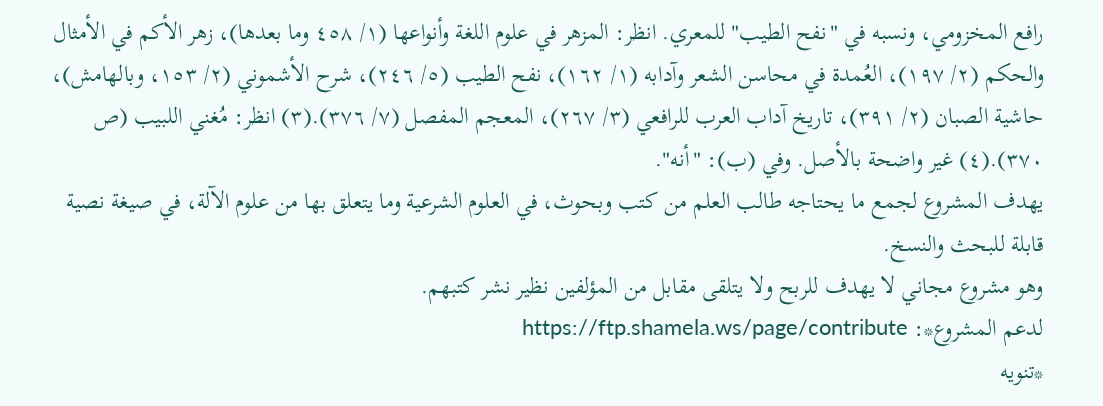رافع المخزومي، ونسبه في "نفح الطيب" للمعري. انظر: المزهر في علوم اللغة وأنواعها (١/ ٤٥٨ وما بعدها)، زهر الأكم في الأمثال والحكم (٢/ ١٩٧)، العُمدة في محاسن الشعر وآدابه (١/ ١٦٢)، نفح الطيب (٥/ ٢٤٦)، شرح الأشموني (٢/ ١٥٣، وبالهامش)، حاشية الصبان (٢/ ٣٩١)، تاريخ آداب العرب للرافعي (٣/ ٢٦٧)، المعجم المفصل (٧/ ٣٧٦).(٣) انظر: مُغني اللبيب (ص ٣٧٠).(٤) غير واضحة بالأصل. وفي (ب): "أنه".
يهدف المشروع لجمع ما يحتاجه طالب العلم من كتب وبحوث، في العلوم الشرعية وما يتعلق بها من علوم الآلة، في صيغة نصية قابلة للبحث والنسخ.
وهو مشروع مجاني لا يهدف للربح ولا يتلقى مقابل من المؤلفين نظير نشر كتبهم.
لدعم المشروع*: https://ftp.shamela.ws/page/contribute
*تنويه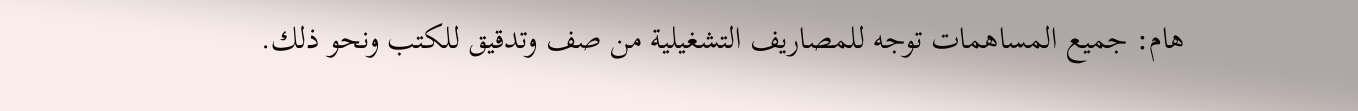هام: جميع المساهمات توجه للمصاريف التشغيلية من صف وتدقيق للكتب ونحو ذلك.